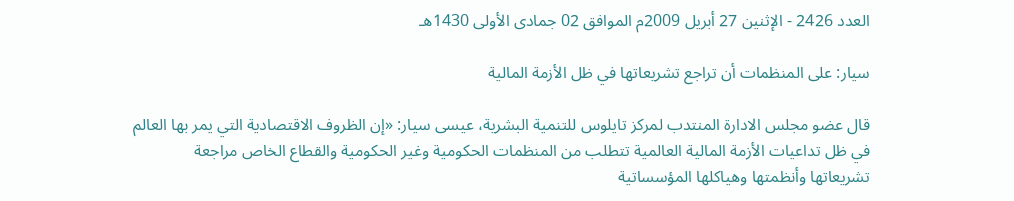العدد 2426 - الإثنين 27 أبريل 2009م الموافق 02 جمادى الأولى 1430هـ

سيار: على المنظمات أن تراجع تشريعاتها في ظل الأزمة المالية

قال عضو مجلس الادارة المنتدب لمركز تايلوس للتنمية البشرية، عيسى سيار: «إن الظروف الاقتصادية التي يمر بها العالم في ظل تداعيات الأزمة المالية العالمية تتطلب من المنظمات الحكومية وغير الحكومية والقطاع الخاص مراجعة تشريعاتها وأنظمتها وهياكلها المؤسساتية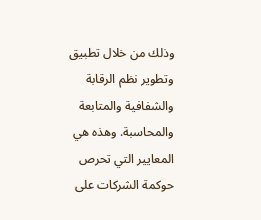وذلك من خلال تطبيق وتطوير نظم الرقابة والشفافية والمتابعة والمحاسبة. وهذه هي المعايير التي تحرص حوكمة الشركات على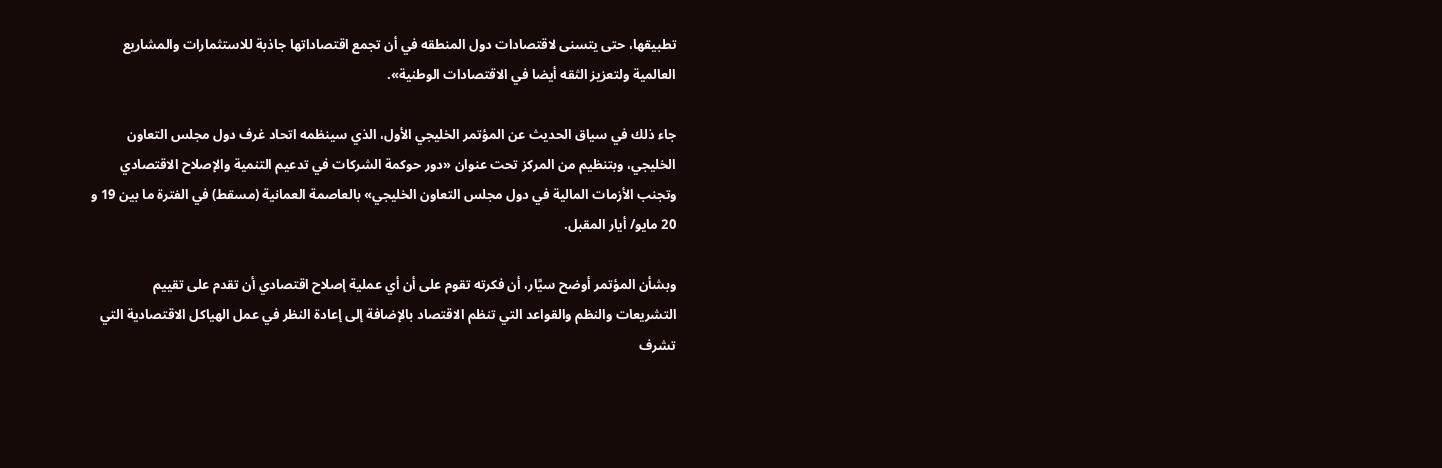تطبيقها، حتى يتسنى لاقتصادات دول المنطقه في أن تجمع اقتصاداتها جاذبة للاستثمارات والمشاريع العالمية ولتعزيز الثقه أيضا في الاقتصادات الوطنية».

جاء ذلك في سياق الحديث عن المؤتمر الخليجي الأول، الذي سينظمه اتحاد غرف دول مجلس التعاون الخليجي، وبتنظيم من المركز تحت عنوان «دور حوكمة الشركات في تدعيم التنمية والإصلاح الاقتصادي وتجنب الأزمات المالية في دول مجلس التعاون الخليجي» بالعاصمة العمانية (مسقط) في الفترة ما بين 19 و 20 مايو/ أيار المقبل.

وبشأن المؤتمر أوضح سيَّار، أن فكرته تقوم على أن أي عملية إصلاح اقتصادي أن تقدم على تقييم التشريعات والنظم والقواعد التي تنظم الاقتصاد بالإضافة إلى إعادة النظر في عمل الهياكل الاقتصادية التي تشرف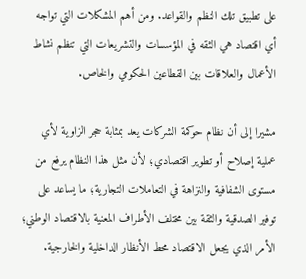على تطبيق تلك النظم والقواعد. ومن أهم المشكلات التي تواجه أي اقتصاد هي الثقه في المؤسسات والتشريعات التي تنظم نشاط الأعمال والعلاقات بين القطاعين الحكومي والخاص.

مشيرا إلى أن نظام حوكمة الشركات يعد بمثابة حجر الزاوية لأي عملية إصلاح أو تطوير اقتصادي؛ لأن مثل هذا النظام يرفع من مستوى الشفافية والنزاهة في التعاملات التجارية؛ ما يساعد على توفير الصدقية والثقة بين مختلف الأطراف المعنية بالاقتصاد الوطني؛ الأمر الذي يجعل الاقتصاد محط الأنظار الداخلية والخارجية.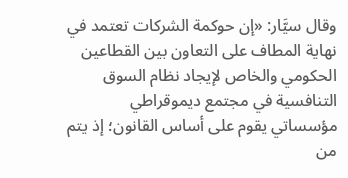وقال سيَّار: «إن حوكمة الشركات تعتمد في نهاية المطاف على التعاون بين القطاعين الحكومي والخاص لإيجاد نظام السوق التنافسية في مجتمع ديموقراطي مؤسساتي يقوم على أساس القانون؛ إذ يتم من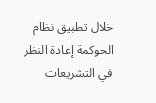خلال تطبيق نظام الحوكمة إعادة النظر في التشريعات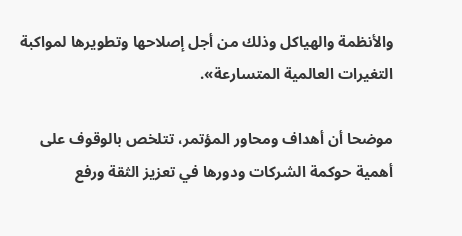والأنظمة والهياكل وذلك من أجل إصلاحها وتطويرها لمواكبة التغيرات العالمية المتسارعة».

موضحا أن أهداف ومحاور المؤتمر، تتلخص بالوقوف على أهمية حوكمة الشركات ودورها في تعزيز الثقة ورفع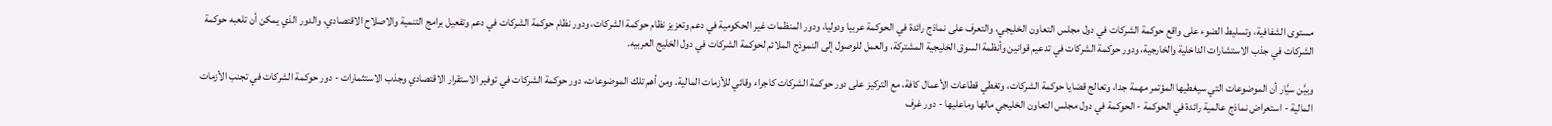مستوى الشفافية، وتسليط الضوء على واقع حوكمة الشركات في دول مجلس التعاون الخليجي، والتعرف على نماذج رائدة في الحوكمة عربيا ودوليا، ودور المنظمات غير الحكومية في دعم وتعزيز نظام حوكمة الشركات، ودور نظام حوكمة الشركات في دعم وتفعيل برامج التنمية والاصلاح الاقتصادي، والدور الذي يمكن أن تلعبه حوكمة الشركات في جذب الاستشارات الداخلية والخارجية، ودور حوكمة الشركات في تدعيم قوانين وأنظمة السوق الخليجية المشتركة، والعمل للوصول إلى النموذج الملائم لحوكمة الشركات في دول الخليج العربيه.

وبيَّن سيَّار أن الموضوعات التي سيغطيها المؤتمر مهمة جدا، وتعالج قضايا حوكمة الشركات، وتغطي قطاعات الأعمال كافة، مع التركيز على دور حوكمة الشركات كاجراء وقائي للأزمات المالية. ومن أهم تلك الموضوعات، دور حوكمة الشركات في توفير الاستقرار الاقتصادي وجذب الاستثمارات - دور حوكمة الشركات في تجنب الأزمات المالية - استعراض نماذج عالمية رائدة في الحوكمة - الحوكمة في دول مجلس التعاون الخليجي مالها وماعليها - دور غرف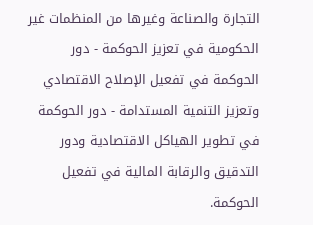التجارة والصناعة وغيرها من المنظمات غير الحكومية في تعزيز الحوكمة - دور الحوكمة في تفعيل الإصلاح الاقتصادي وتعزيز التنمية المستدامة - دور الحوكمة في تطوير الهياكل الاقتصادية ودور التدقيق والرقابة المالية في تفعيل الحوكمة.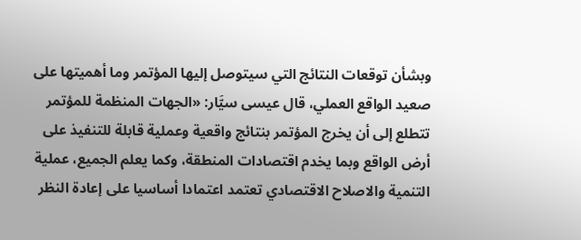وبشأن توقعات النتائج التي سيتوصل إليها المؤتمر وما أهميتها على صعيد الواقع العملي، قال عيسى سيَّار: «الجهات المنظمة للمؤتمر تتطلع إلى أن يخرج المؤتمر بنتائج واقعية وعملية قابلة للتنفيذ على أرض الواقع وبما يخدم اقتصادات المنطقة، وكما يعلم الجميع، عملية التنمية والاصلاح الاقتصادي تعتمد اعتمادا أساسيا على إعادة النظر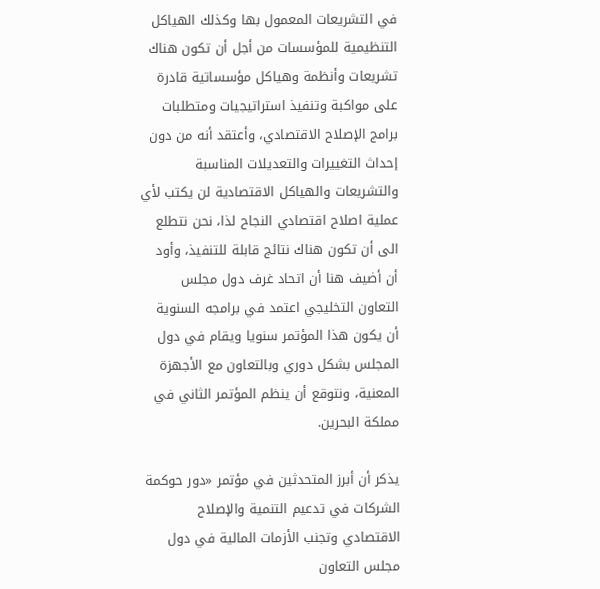في التشريعات المعمول بها وكذلك الهياكل التنظيمية للمؤسسات من أجل أن تكون هناك تشريعات وأنظمة وهياكل مؤسساتية قادرة على مواكبة وتنفيذ استراتيجيات ومتطلبات برامج الإصلاح الاقتصادي، وأعتقد أنه من دون إحداث التغييرات والتعديلات المناسبة والتشريعات والهياكل الاقتصادية لن يكتب لأي عملية اصلاح اقتصادي النجاح لذا، نحن نتطلع الى أن تكون هناك نتائج قابلة للتنفيذ، وأود أن أضيف هنا أن اتحاد غرف دول مجلس التعاون التخليجي اعتمد في برامجه السنوية أن يكون هذا المؤتمر سنويا ويقام في دول المجلس بشكل دوري وبالتعاون مع الأجهزة المعنية، ونتوقع أن ينظم المؤتمر الثاني في مملكة البحرين.

يذكر أن أبرز المتحدثين في مؤتمر «دور حوكمة الشركات في تدعيم التنمية والإصلاح الاقتصادي وتجنب الأزمات المالية في دول مجلس التعاون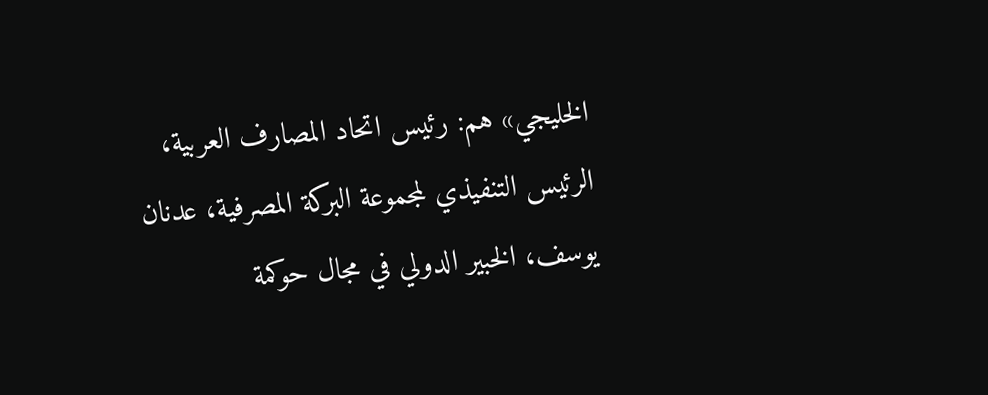الخليجي» هم: رئيس اتحاد المصارف العربية، الرئيس التنفيذي لمجموعة البركة المصرفية، عدنان يوسف، الخبير الدولي في مجال حوكمة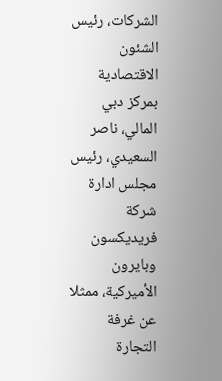الشركات، رئيس الشئون الاقتصادية بمركز دبي المالي، ناصر السعيدي، رئيس مجلس ادارة شركة فريديكسون وبايرون الأميركية، ممثلا عن غرفة التجارة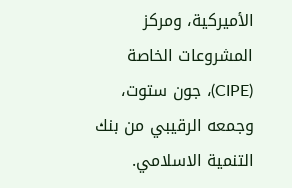الأميركية، ومركز المشروعات الخاصة (CIPE)، جون ستوت، وجمعه الرقيبي من بنك التنمية الاسلامي.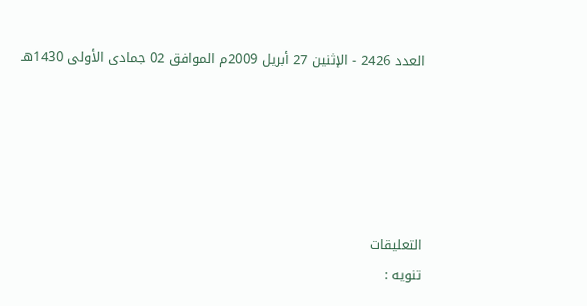العدد 2426 - الإثنين 27 أبريل 2009م الموافق 02 جمادى الأولى 1430هـ





التعليقات
تنويه :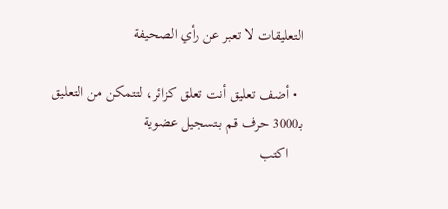التعليقات لا تعبر عن رأي الصحيفة

  • أضف تعليق أنت تعلق كزائر، لتتمكن من التعليق بـ3000 حرف قم بـتسجيل عضوية
    اكتب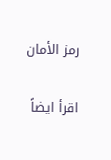رمز الأمان

اقرأ ايضاً